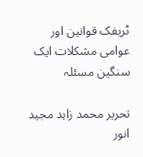ٹریفک قوانین اور عوامی مشکلات ایک سنگین مسئلہ

تحریر محمد زاہد مجید انور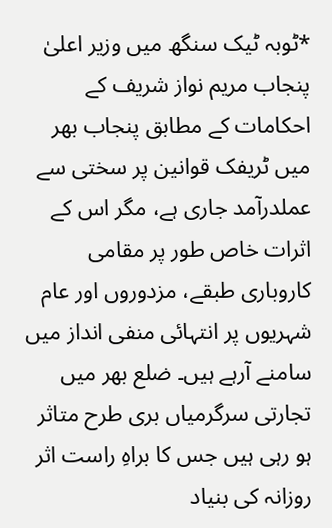*ٹوبہ ٹیک سنگھ میں وزیر اعلیٰ پنجاب مریم نواز شریف کے احکامات کے مطابق پنجاب بھر میں ٹریفک قوانین پر سختی سے عملدرآمد جاری ہے، مگر اس کے اثرات خاص طور پر مقامی کاروباری طبقے، مزدوروں اور عام شہریوں پر انتہائی منفی انداز میں سامنے آرہے ہیں۔ ضلع بھر میں تجارتی سرگرمیاں بری طرح متاثر ہو رہی ہیں جس کا براہِ راست اثر روزانہ کی بنیاد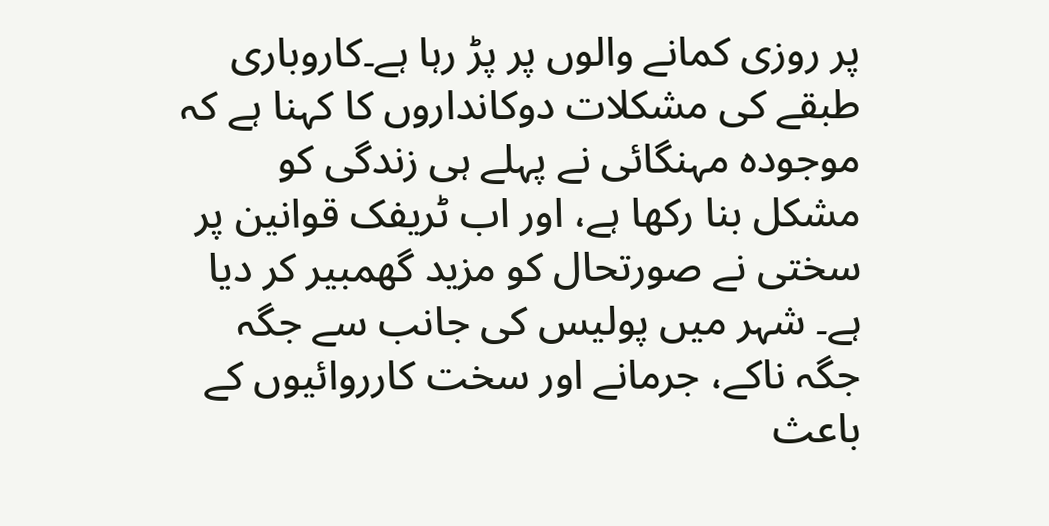پر روزی کمانے والوں پر پڑ رہا ہے۔کاروباری طبقے کی مشکلات دوکانداروں کا کہنا ہے کہ موجودہ مہنگائی نے پہلے ہی زندگی کو مشکل بنا رکھا ہے، اور اب ٹریفک قوانین پر سختی نے صورتحال کو مزید گھمبیر کر دیا ہے۔ شہر میں پولیس کی جانب سے جگہ جگہ ناکے، جرمانے اور سخت کارروائیوں کے باعث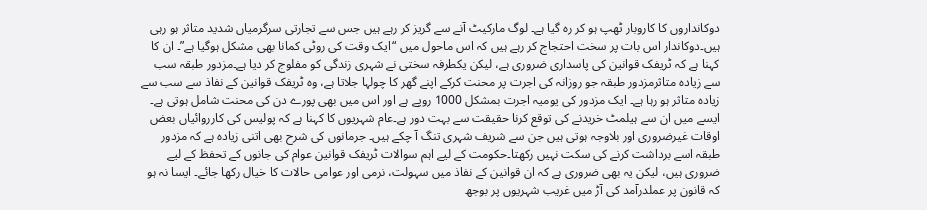دوکانداروں کا کاروبار ٹھپ ہو کر رہ گیا ہے۔ لوگ مارکیٹ آنے سے گریز کر رہے ہیں جس سے تجارتی سرگرمیاں شدید متاثر ہو رہی ہیں۔دوکاندار اس بات پر سخت احتجاج کر رہے ہیں کہ اس ماحول میں “ایک وقت کی روٹی کمانا بھی مشکل ہوگیا ہے”۔ ان کا کہنا ہے کہ ٹریفک قوانین کی پاسداری ضروری ہے، لیکن یکطرفہ سختی نے شہری زندگی کو مفلوج کر دیا ہے۔مزدور طبقہ سب سے زیادہ متاثرمزدور طبقہ جو روزانہ کی اجرت پر محنت کرکے اپنے گھر کا چولہا جلاتا ہے، وہ ٹریفک قوانین کے نفاذ سے سب سے زیادہ متاثر ہو رہا ہے۔ ایک مزدور کی یومیہ اجرت بمشکل 1000 روپے ہے اور اس میں بھی پورے دن کی محنت شامل ہوتی ہے۔ ایسے میں ان سے ہیلمٹ خریدنے کی توقع کرنا حقیقت سے بہت دور ہے۔عام شہریوں کا کہنا ہے کہ پولیس کی کارروائیاں بعض اوقات غیرضروری اور بلاوجہ ہوتی ہیں جن سے شریف شہری تنگ آ چکے ہیں۔ جرمانوں کی شرح بھی اتنی زیادہ ہے کہ مزدور طبقہ اسے برداشت کرنے کی سکت نہیں رکھتا۔حکومت کے لیے اہم سوالات ٹریفک قوانین عوام کی جانوں کے تحفظ کے لیے ضروری ہیں، لیکن یہ بھی ضروری ہے کہ ان قوانین کے نفاذ میں سہولت، نرمی اور عوامی حالات کا خیال رکھا جائے۔ ایسا نہ ہو کہ قانون پر عملدرآمد کی آڑ میں غریب شہریوں پر بوجھ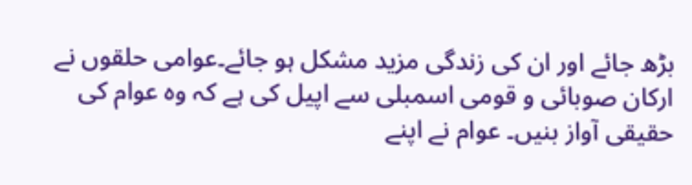بڑھ جائے اور ان کی زندگی مزید مشکل ہو جائے۔عوامی حلقوں نے ارکان صوبائی و قومی اسمبلی سے اپیل کی ہے کہ وہ عوام کی حقیقی آواز بنیں۔ عوام نے اپنے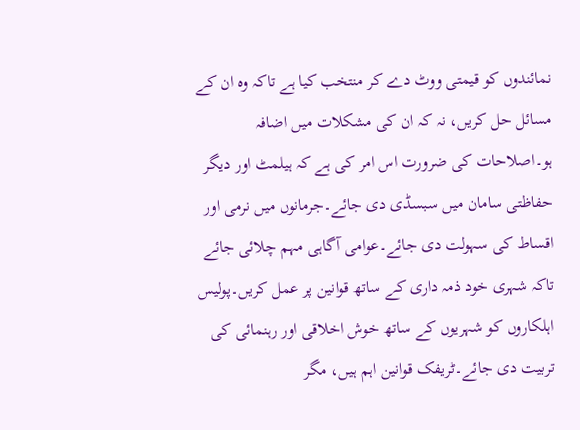نمائندوں کو قیمتی ووٹ دے کر منتخب کیا ہے تاکہ وہ ان کے مسائل حل کریں، نہ کہ ان کی مشکلات میں اضافہ ہو۔اصلاحات کی ضرورت اس امر کی ہے کہ ہیلمٹ اور دیگر حفاظتی سامان میں سبسڈی دی جائے۔جرمانوں میں نرمی اور اقساط کی سہولت دی جائے۔عوامی آگاہی مہم چلائی جائے تاکہ شہری خود ذمہ داری کے ساتھ قوانین پر عمل کریں۔پولیس اہلکاروں کو شہریوں کے ساتھ خوش اخلاقی اور رہنمائی کی تربیت دی جائے۔ٹریفک قوانین اہم ہیں، مگر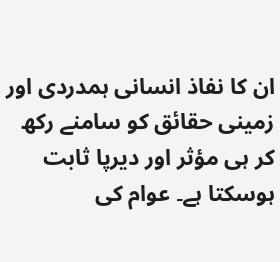ان کا نفاذ انسانی ہمدردی اور زمینی حقائق کو سامنے رکھ کر ہی مؤثر اور دیرپا ثابت ہوسکتا ہے۔ عوام کی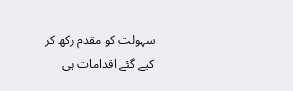سہولت کو مقدم رکھ کر کیے گئے اقدامات ہی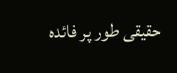حقیقی طور پر فائدہ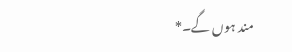مند ہوں گے۔*